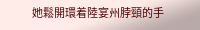她鬆開環着陸宴州脖頸的手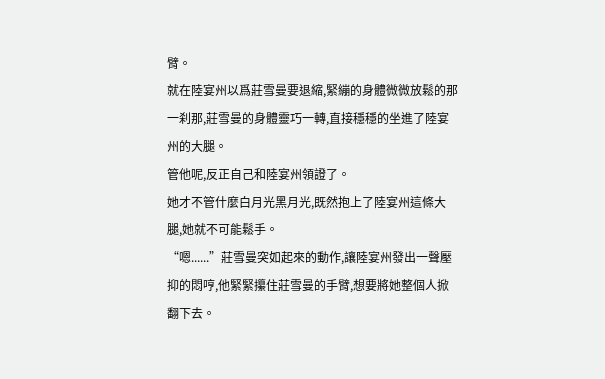臂。
就在陸宴州以爲莊雪曼要退縮,緊繃的身體微微放鬆的那一刹那,莊雪曼的身體靈巧一轉,直接穩穩的坐進了陸宴州的大腿。
管他呢,反正自己和陸宴州領證了。
她才不管什麼白月光黑月光,既然抱上了陸宴州這條大腿,她就不可能鬆手。
“嗯......”莊雪曼突如起來的動作,讓陸宴州發出一聲壓抑的悶哼,他緊緊攥住莊雪曼的手臂,想要將她整個人掀翻下去。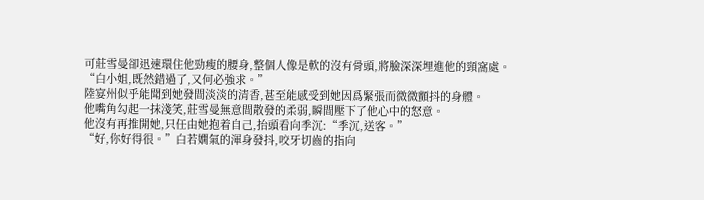可莊雪曼卻迅速環住他勁瘦的腰身,整個人像是軟的沒有骨頭,將臉深深埋進他的頸窩處。
“白小姐,既然錯過了,又何必強求。”
陸宴州似乎能聞到她發間淡淡的清香,甚至能感受到她因爲緊張而微微顫抖的身體。
他嘴角勾起一抹淺笑,莊雪曼無意間散發的柔弱,瞬間壓下了他心中的怒意。
他沒有再推開她,只任由她抱着自己,抬頭看向季沉:“季沉,送客。”
“好,你好得很。”白若嫺氣的渾身發抖,咬牙切齒的指向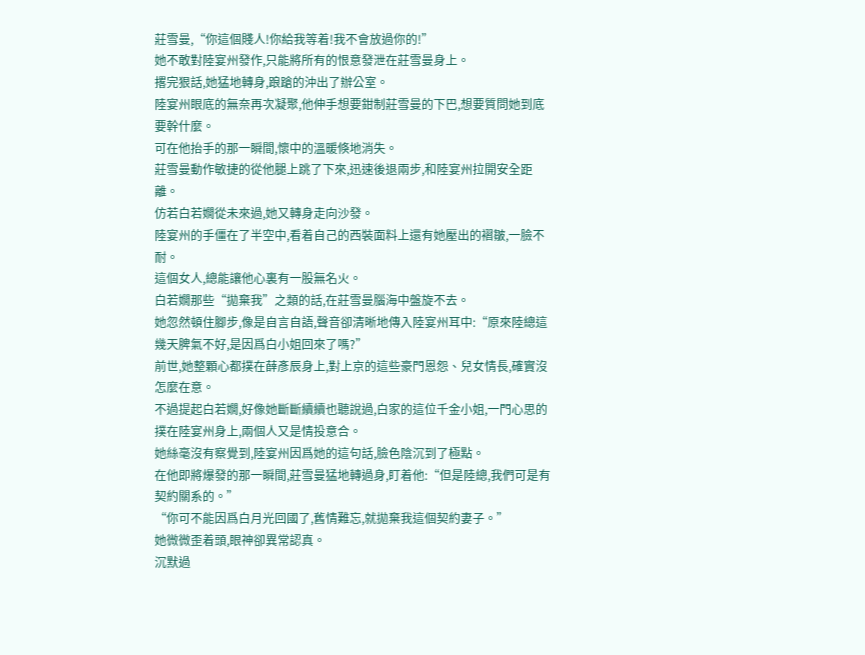莊雪曼,“你這個賤人!你給我等着!我不會放過你的!”
她不敢對陸宴州發作,只能將所有的恨意發泄在莊雪曼身上。
撂完狠話,她猛地轉身,踉蹌的沖出了辦公室。
陸宴州眼底的無奈再次凝聚,他伸手想要鉗制莊雪曼的下巴,想要質問她到底要幹什麼。
可在他抬手的那一瞬間,懷中的溫暖倏地消失。
莊雪曼動作敏捷的從他腿上跳了下來,迅速後退兩步,和陸宴州拉開安全距離。
仿若白若嫺從未來過,她又轉身走向沙發。
陸宴州的手僵在了半空中,看着自己的西裝面料上還有她壓出的褶皺,一臉不耐。
這個女人,總能讓他心裏有一股無名火。
白若嫺那些“拋棄我”之類的話,在莊雪曼腦海中盤旋不去。
她忽然頓住腳步,像是自言自語,聲音卻清晰地傳入陸宴州耳中:“原來陸總這幾天脾氣不好,是因爲白小姐回來了嗎?”
前世,她整顆心都撲在薛彥辰身上,對上京的這些豪門恩怨、兒女情長,確實沒怎麼在意。
不過提起白若嫺,好像她斷斷續續也聽說過,白家的這位千金小姐,一門心思的撲在陸宴州身上,兩個人又是情投意合。
她絲毫沒有察覺到,陸宴州因爲她的這句話,臉色陰沉到了極點。
在他即將爆發的那一瞬間,莊雪曼猛地轉過身,盯着他:“但是陸總,我們可是有契約關系的。”
“你可不能因爲白月光回國了,舊情難忘,就拋棄我這個契約妻子。”
她微微歪着頭,眼神卻異常認真。
沉默過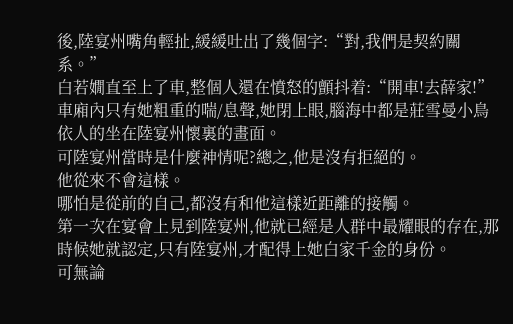後,陸宴州嘴角輕扯,緩緩吐出了幾個字:“對,我們是契約關系。”
白若嫺直至上了車,整個人還在憤怒的顫抖着:“開車!去薛家!”
車廂內只有她粗重的喘/息聲,她閉上眼,腦海中都是莊雪曼小鳥依人的坐在陸宴州懷裏的畫面。
可陸宴州當時是什麼神情呢?總之,他是沒有拒絕的。
他從來不會這樣。
哪怕是從前的自己,都沒有和他這樣近距離的接觸。
第一次在宴會上見到陸宴州,他就已經是人群中最耀眼的存在,那時候她就認定,只有陸宴州,才配得上她白家千金的身份。
可無論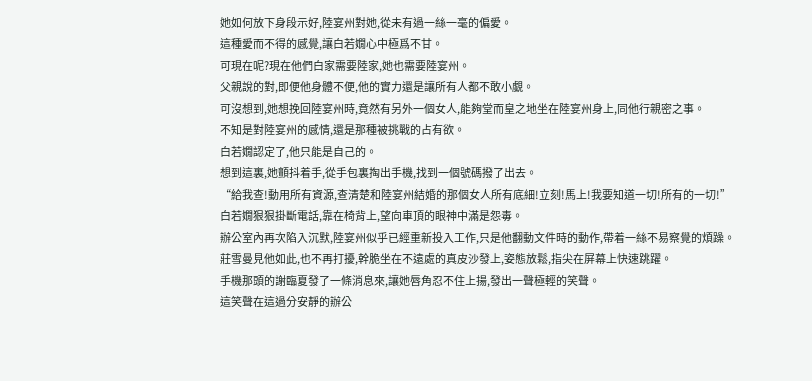她如何放下身段示好,陸宴州對她,從未有過一絲一毫的偏愛。
這種愛而不得的感覺,讓白若嫺心中極爲不甘。
可現在呢?現在他們白家需要陸家,她也需要陸宴州。
父親說的對,即便他身體不便,他的實力還是讓所有人都不敢小覷。
可沒想到,她想挽回陸宴州時,竟然有另外一個女人,能夠堂而皇之地坐在陸宴州身上,同他行親密之事。
不知是對陸宴州的感情,還是那種被挑戰的占有欲。
白若嫺認定了,他只能是自己的。
想到這裏,她顫抖着手,從手包裏掏出手機,找到一個號碼撥了出去。
“給我查!動用所有資源,查清楚和陸宴州結婚的那個女人所有底細!立刻!馬上!我要知道一切!所有的一切!”
白若嫺狠狠掛斷電話,靠在椅背上,望向車頂的眼神中滿是怨毒。
辦公室內再次陷入沉默,陸宴州似乎已經重新投入工作,只是他翻動文件時的動作,帶着一絲不易察覺的煩躁。
莊雪曼見他如此,也不再打擾,幹脆坐在不遠處的真皮沙發上,姿態放鬆,指尖在屏幕上快速跳躍。
手機那頭的謝臨夏發了一條消息來,讓她唇角忍不住上揚,發出一聲極輕的笑聲。
這笑聲在這過分安靜的辦公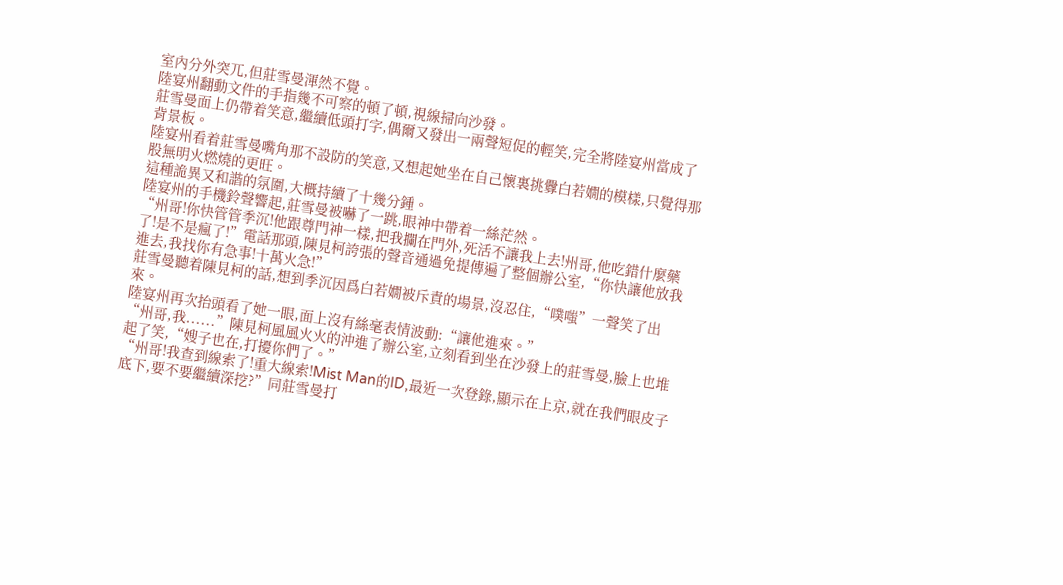室內分外突兀,但莊雪曼渾然不覺。
陸宴州翻動文件的手指幾不可察的頓了頓,視線掃向沙發。
莊雪曼面上仍帶着笑意,繼續低頭打字,偶爾又發出一兩聲短促的輕笑,完全將陸宴州當成了背景板。
陸宴州看着莊雪曼嘴角那不設防的笑意,又想起她坐在自己懷裏挑釁白若嫺的模樣,只覺得那股無明火燃燒的更旺。
這種詭異又和諧的氛圍,大概持續了十幾分鍾。
陸宴州的手機鈴聲響起,莊雪曼被嚇了一跳,眼神中帶着一絲茫然。
“州哥!你快管管季沉!他跟尊門神一樣,把我攔在門外,死活不讓我上去!州哥,他吃錯什麼藥了!是不是瘋了!”電話那頭,陳見柯誇張的聲音通過免提傳遍了整個辦公室,“你快讓他放我進去,我找你有急事!十萬火急!”
莊雪曼聽着陳見柯的話,想到季沉因爲白若嫺被斥責的場景,沒忍住,“噗嗤”一聲笑了出來。
陸宴州再次抬頭看了她一眼,面上沒有絲毫表情波動:“讓他進來。”
“州哥,我......”陳見柯風風火火的沖進了辦公室,立刻看到坐在沙發上的莊雪曼,臉上也堆起了笑,“嫂子也在,打擾你們了。”
“州哥!我查到線索了!重大線索!Mist Man的ID,最近一次登錄,顯示在上京,就在我們眼皮子底下,要不要繼續深挖?”同莊雪曼打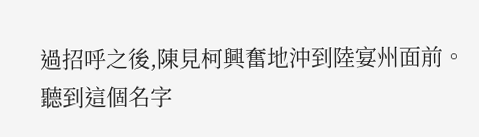過招呼之後,陳見柯興奮地沖到陸宴州面前。
聽到這個名字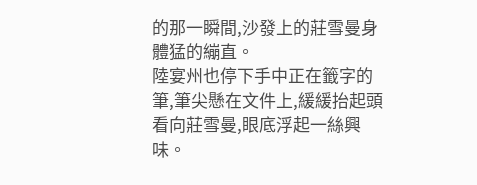的那一瞬間,沙發上的莊雪曼身體猛的繃直。
陸宴州也停下手中正在籤字的筆,筆尖懸在文件上,緩緩抬起頭看向莊雪曼,眼底浮起一絲興味。